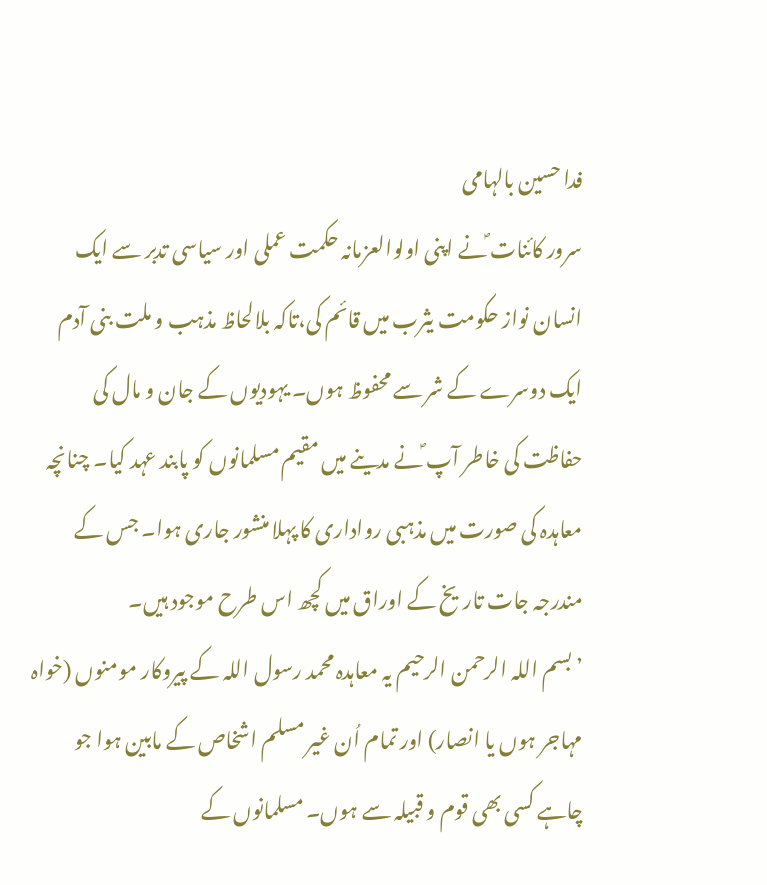فدا حسین بالہامی
سرور کائنات ؐنے اپنی اولوالعزمانہ حکمت عملی اور سیاسی تدبر سے ایک انسان نواز حکومت یثرب میں قائم کی،تاکہ بلالحاظ مذہب و ملت بنی آدم ایک دوسرے کے شر سے محفوظ ہوں۔ یہودیوں کے جان و مال کی حفاظت کی خاطر آپ ؐنے مدینے میں مقیم مسلمانوں کو پابند عہد کیا۔ چنانچہ معاہدہ کی صورت میں مذہبی رواداری کا پہلا منشور جاری ہوا۔ جس کے مندرجہ جات تاریخ کے اوراق میں کچھ اس طرح موجود ہیں۔
’ بسم اللہ الرحمن الرحیم یہ معاہدہ محمد رسول اللہ کے پیروکار مومنوں (خواہ مہاجر ہوں یا انصار) اور تمام اُن غیر مسلم اشخاص کے مابین ہوا جو چاہے کسی بھی قوم و قبیلہ سے ہوں۔ مسلمانوں کے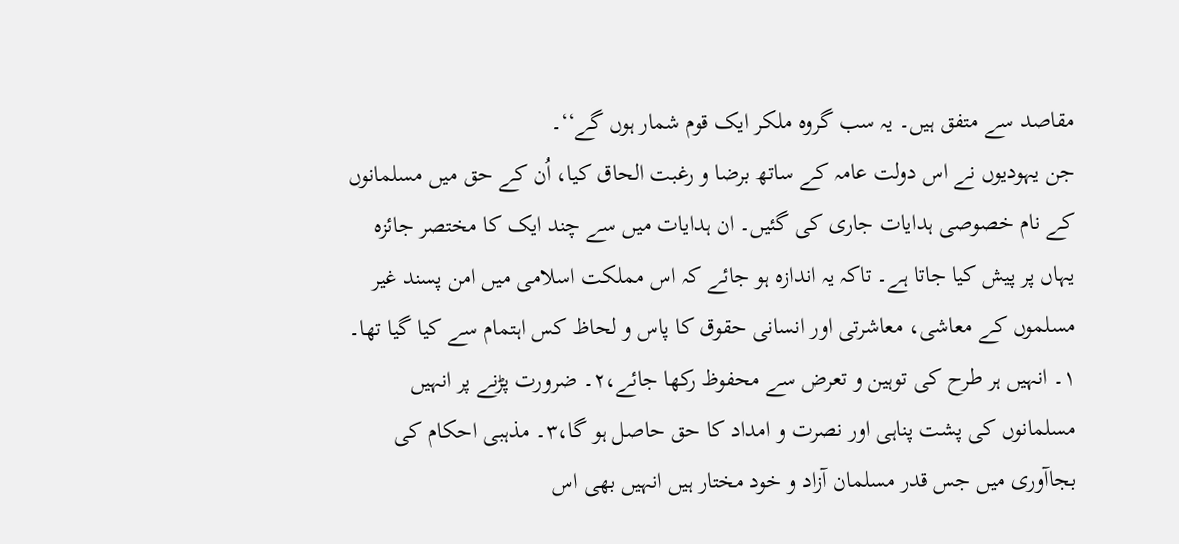مقاصد سے متفق ہیں۔ یہ سب گروہ ملکر ایک قوم شمار ہوں گے‘‘۔
جن یہودیوں نے اس دولت عامہ کے ساتھ برضا و رغبت الحاق کیا، اُن کے حق میں مسلمانوں کے نام خصوصی ہدایات جاری کی گئیں۔ ان ہدایات میں سے چند ایک کا مختصر جائزہ یہاں پر پیش کیا جاتا ہے۔ تاکہ یہ اندازہ ہو جائے کہ اس مملکت اسلامی میں امن پسند غیر مسلموں کے معاشی، معاشرتی اور انسانی حقوق کا پاس و لحاظ کس اہتمام سے کیا گیا تھا۔
۱۔ انہیں ہر طرح کی توہین و تعرض سے محفوظ رکھا جائے،۲۔ ضرورت پڑنے پر انہیں مسلمانوں کی پشت پناہی اور نصرت و امداد کا حق حاصل ہو گا،۳۔ مذہبی احکام کی بجاآوری میں جس قدر مسلمان آزاد و خود مختار ہیں انہیں بھی اس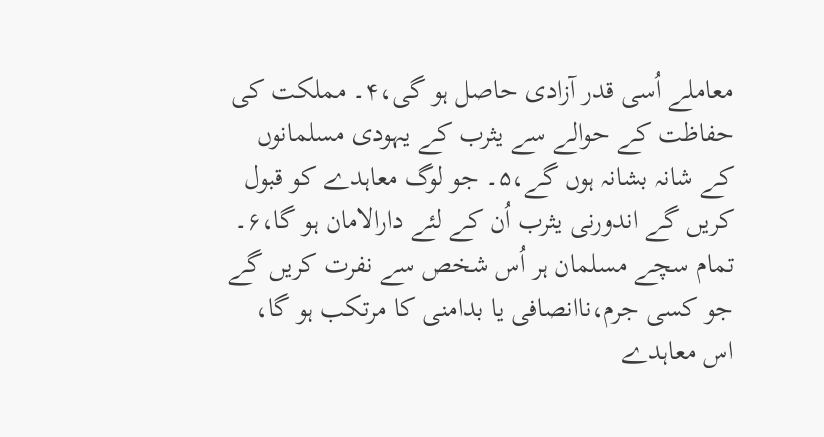معاملے اُسی قدر آزادی حاصل ہو گی،۴۔ مملکت کی حفاظت کے حوالے سے یثرب کے یہودی مسلمانوں کے شانہ بشانہ ہوں گے،۵۔ جو لوگ معاہدے کو قبول کریں گے اندورنی یثرب اُن کے لئے دارالامان ہو گا،۶۔ تمام سچے مسلمان ہر اُس شخص سے نفرت کریں گے جو کسی جرم،ناانصافی یا بدامنی کا مرتکب ہو گا، اس معاہدے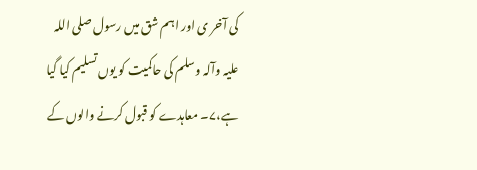کی آخر ی اور اہم شق میں رسول صلی اللہ علیہ وآلہ وسلم کی حاکمیت کو یوں تسلیم کیا گیا ہے،۷۔ معاہدے کو قبول کرنے والوں کے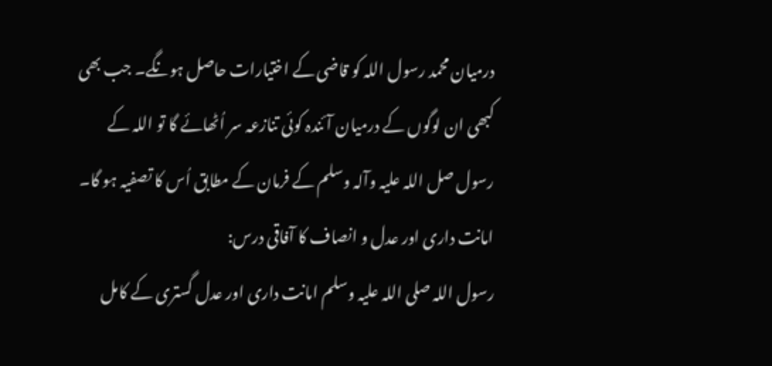درمیان محمد رسول اللہ کو قاضی کے اختیارات حاصل ہونگے۔ جب بھی کبھی ان لوگوں کے درمیان آئندہ کوئی تنازعہ سر اُٹھائے گا تو اللہ کے رسول صل اللہ علیہ وآلہ وسلم کے فرمان کے مطابق اُس کا تصفیہ ہو گا۔
امانت داری اور عدل و انصاف کا آفاقی درس:
رسول اللہ صلی اللہ علیہ وسلم امانت داری اور عدل گستری کے کامل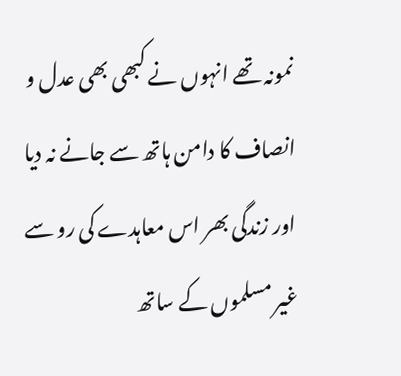نمونہ تھے انہوں نے کبھی بھی عدل و انصاف کا دامن ہاتھ سے جانے نہ دیا اور زندگی بھر اس معاہدے کی رو سے غیر مسلموں کے ساتھ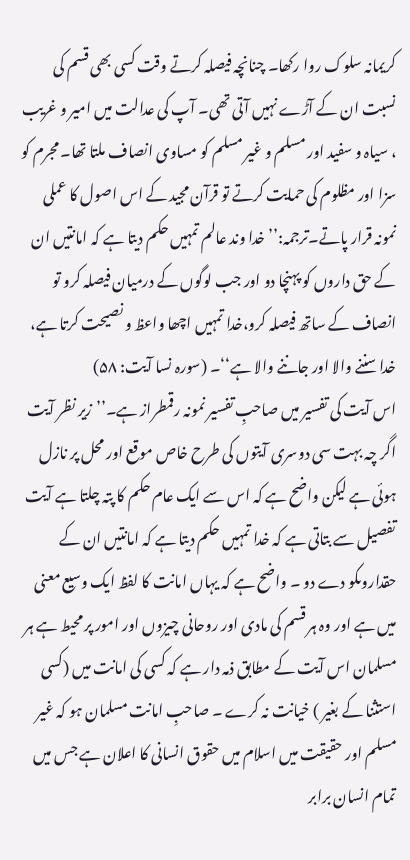کریمانہ سلوک روا رکھا۔ چنانچہ فیصلہ کرتے وقت کسی بھی قسم کی نسبت ان کے آڑے نہیں آتی تھی۔ آپ کی عدالت میں امیر و غریب ، سیاہ و سفید اور مسلم و غیر مسلم کو مساوی انصاف ملتا تھا۔ مجرم کو سزا اور مظلوم کی حمایت کرتے تو قرآن مجید کے اس اصول کا عملی نمونہ قرار پاتے۔ترجمہ:’’ خدا وند عالم تمہیں حکم دیتا ہے کہ امانتیں ان کے حق داروں کو پہنچا دو اور جب لوگوں کے درمیان فیصلہ کرو تو انصاف کے ساتھ فیصلہ کرو،خدا تمہیں اچھا واعظ و نصیحت کرتا ہے، خدا سننے والا اور جاننے والا ہے‘‘۔ (سورہ نسا آیت: ۵۸)
اس آیت کی تفسیر میں صاحبِ تفسیر نمونہ رقمطراز ہے۔’’زیر نظر آیت اگر چہ بہت سی دوسری آیتوں کی طرح خاص موقع اور محل پر نازل ہوئی ہے لیکن واضح ہے کہ اس سے ایک عام حکم کا پتہ چلتا ہے آیت تفصیل سے بتاتی ہے کہ خدا تمہیں حکم دیتا ہے کہ امانتیں ان کے حقداروںکو دے دو ۔ واضح ہے کہ یہاں امانت کا لفظ ایک وسیع معنی میں ہے اور وہ ہر قسم کی مادی اور روحانی چیزوں اور امور پر محیط ہے ہر مسلمان اس آیت کے مطابق ذمہ دار ہے کہ کسی کی امانت میں (کسی استثنا کے بغیر ) خیانت نہ کرے ۔ صاحبِ امانت مسلمان ہو کہ غیر مسلم اور حقیقت میں اسلام میں حقوق انسانی کا اعلان ہے جس میں تمام انسان برابر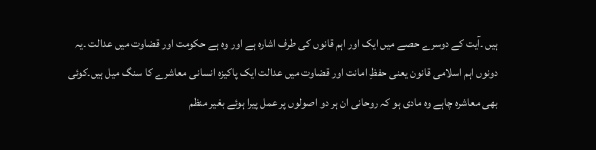ہیں ۔آیت کے دوسرے حصے میں ایک اور اہم قانوں کی طرف اشارہ ہے اور وہ ہے حکومت اور قضاوت میں عدالت ۔یہ دونوں اہم اسلامی قانون یعنی حفظِ امانت اور قضاوت میں عدالت ایک پاکیزہ انسانی معاشرے کا سنگ میل ہیں۔کوئی بھی معاشرہ چاہے وہ مادی ہو کہ روحانی ان ہر دو اصولوں پر عمل پیرا ہوئے بغیر منظم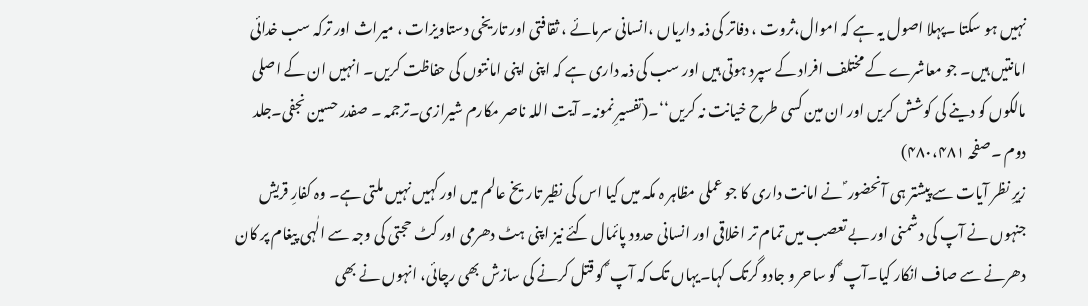نہیں ہو سکتا ۔پہلا اصول یہ ہے کہ اموال،ثروت ، دفاتر کی ذمہ داریاں ،انسانی سرمائے ، ثقافتی اور تاریخی دستاویزات ، میراث اور ترکہ سب خدائی امانتیں ہیں۔ جو معاشرے کے مختلف افراد کے سپرد ہوتی ہیں اور سب کی ذمہ داری ہے کہ اپنی اپنی امانتوں کی حفاظت کریں۔ انہیں ان کے اصلی مالکوں کو دینے کی کوشش کریں اور ان مین کسی طرح خیانت نہ کریں‘‘۔(تفسیرِ نمونہ۔ آیت اللہ ناصر مکارم شیرازی۔ترجمہ ۔ صفدر حسین نجفی۔جلد دوم ۔صفحہ ۴۸۰،۴۸۱)
زیرِ نظر آیات سے پیشتر ہی آنحضور ؐ نے امانت داری کا جو عملی مظاہر ہ مکہ میں کیا اس کی نظیر تاریخ عالم میں اور کہیں نہیں ملتی ہے۔ وہ کفارِ قریش جنہوں نے آپ کی دشمنی اور بے تعصب میں تمام تر اخلاقی اور انسانی حدود پائمال کئے نیز اپنی ہٹ دھرمی اور کٹ حجتی کی وجہ سے الٰہی پیغام پر کان دھرنے سے صاف انکار کیا۔آپ ؐ کو ساحر و جادو گرتک کہا۔یہاں تک کہ آپ ؐ کو قتل کرنے کی سازش بھی رچائی، انہوں نے بھی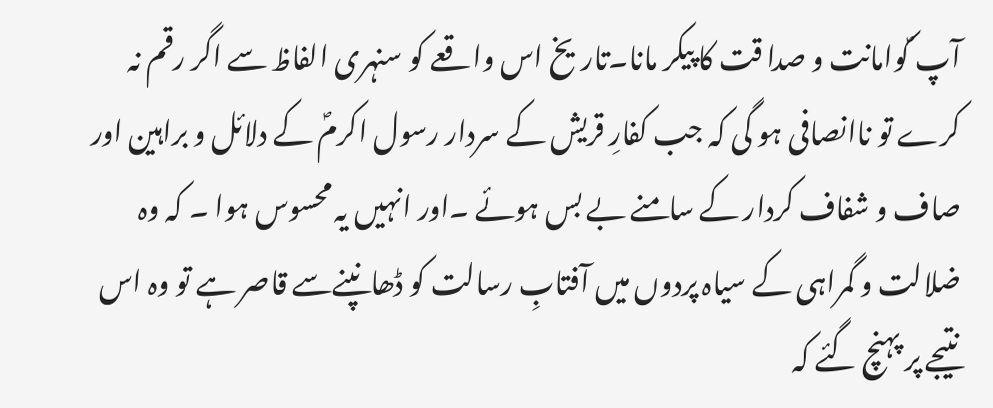آپ ؐکوامانت و صدا قت کا پیکر مانا۔تاریخ اس واقعے کو سنہری الفاظ سے اگر رقم نہ کرے تو ناانصافی ہو گی کہ جب کفارِ قریش کے سردار رسول اکرمؐ کے دلائل و براہین اور صاف و شفاف کردار کے سامنے بے بس ہوئے ۔اور انہیں یہ محسوس ہوا ۔ کہ وہ ضلالت و گمراہی کے سیاہ پردوں میں آفتابِ رسالت کو ڈھانپنےسے قاصر ہے تو وہ اس نتیجے پر پہنچ گئے کہ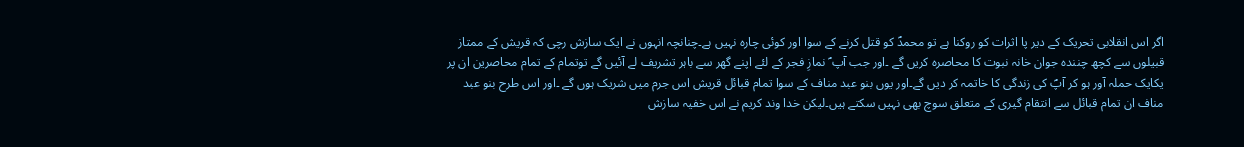اگر اس انقلابی تحریک کے دیر پا اثرات کو روکنا ہے تو محمدؐ کو قتل کرنے کے سوا اور کوئی چارہ نہیں ہے۔چنانچہ انہوں نے ایک سازش رچی کہ قریش کے ممتاز قبیلوں سے کچھ چنندہ جوان خانہ نبوت کا محاصرہ کریں گے ۔اور جب آپ ؐ نمازِ فجر کے لئے اپنے گھر سے باہر تشریف لے آئیں گے توتمام کے تمام محاصرین ان پر یکایک حملہ آور ہو کر آپؐ کی زندگی کا خاتمہ کر دیں گے۔اور یوں بنو عبد مناف کے سوا تمام قبائل قریش اس جرم میں شریک ہوں گے ۔اور اس طرح بنو عبد مناف ان تمام قبائل سے انتقام گیری کے متعلق سوچ بھی نہیں سکتے ہیں۔لیکن خدا وند کریم نے اس خفیہ سازش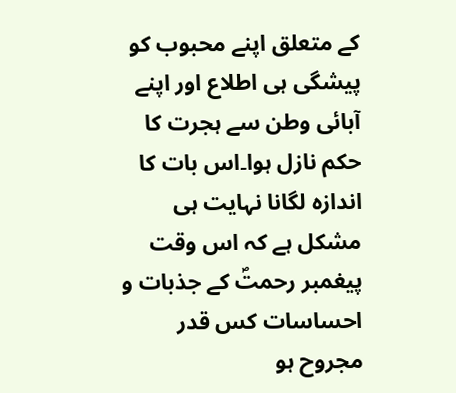کے متعلق اپنے محبوب کو پیشگی ہی اطلاع اور اپنے آبائی وطن سے ہجرت کا حکم نازل ہوا۔اس بات کا اندازہ لگانا نہایت ہی مشکل ہے کہ اس وقت پیغمبر رحمتؐ کے جذبات و احساسات کس قدر مجروح ہو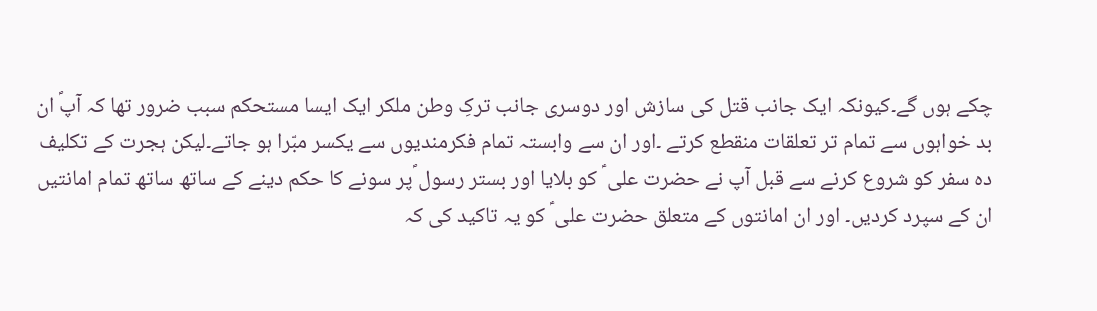چکے ہوں گے۔کیونکہ ایک جانب قتل کی سازش اور دوسری جانب ترکِ وطن ملکر ایک ایسا مستحکم سبب ضرور تھا کہ آپؐ ان بد خواہوں سے تمام تر تعلقات منقطع کرتے ۔اور ان سے وابستہ تمام فکرمندیوں سے یکسر مبّرا ہو جاتے۔لیکن ہجرت کے تکلیف دہ سفر کو شروع کرنے سے قبل آپ نے حضرت علی ؑ کو بلایا اور بستر رسول ؐپر سونے کا حکم دینے کے ساتھ ساتھ تمام امانتیں ان کے سپرد کردیں۔ اور ان امانتوں کے متعلق حضرت علی ؑ کو یہ تاکید کی کہ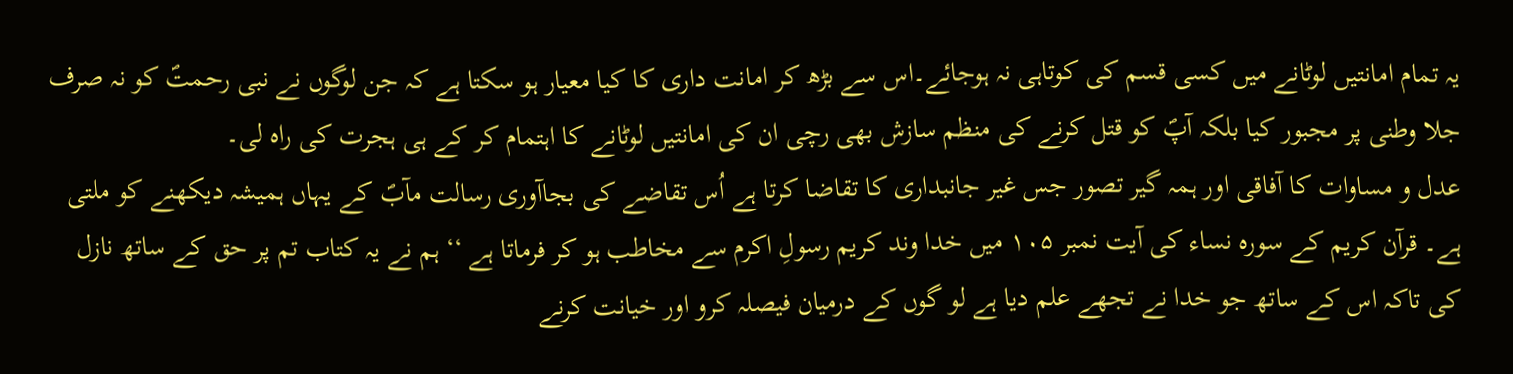یہ تمام امانتیں لوٹانے میں کسی قسم کی کوتاہی نہ ہوجائے۔اس سے بڑھ کر امانت داری کا کیا معیار ہو سکتا ہے کہ جن لوگوں نے نبی رحمتؐ کو نہ صرف جلا وطنی پر مجبور کیا بلکہ آپؐ کو قتل کرنے کی منظم سازش بھی رچی ان کی امانتیں لوٹانے کا اہتمام کر کے ہی ہجرت کی راہ لی۔
عدل و مساوات کا آفاقی اور ہمہ گیر تصور جس غیر جانبداری کا تقاضا کرتا ہے اُس تقاضے کی بجاآوری رسالت مآبؐ کے یہاں ہمیشہ دیکھنے کو ملتی ہے۔ قرآن کریم کے سورہ نساء کی آیت نمبر ۱۰۵ میں خدا وند کریم رسولِ اکرم سے مخاطب ہو کر فرماتا ہے ‘‘ ہم نے یہ کتاب تم پر حق کے ساتھ نازل کی تاکہ اس کے ساتھ جو خدا نے تجھے علم دیا ہے لو گوں کے درمیان فیصلہ کرو اور خیانت کرنے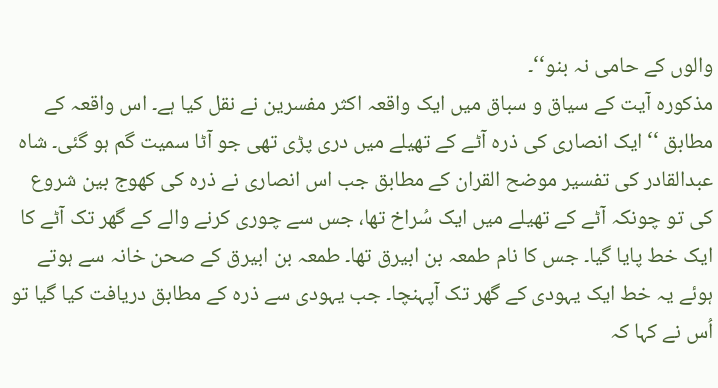والوں کے حامی نہ بنو‘‘۔
مذکورہ آیت کے سیاق و سباق میں ایک واقعہ اکثر مفسرین نے نقل کیا ہے۔ اس واقعہ کے مطابق ‘‘ایک انصاری کی ذرہ آٹے کے تھیلے میں دری پڑی تھی جو آٹا سمیت گم ہو گئی۔ شاہ عبدالقادر کی تفسیر موضح القران کے مطابق جب اس انصاری نے ذرہ کی کھوج بین شروع کی تو چونکہ آٹے کے تھیلے میں ایک سُراخ تھا، جس سے چوری کرنے والے کے گھر تک آٹے کا ایک خط پایا گیا۔ جس کا نام طمعہ بن ابیرق تھا۔ طمعہ بن ابیرق کے صحن خانہ سے ہوتے ہوئے یہ خط ایک یہودی کے گھر تک آپہنچا۔ جب یہودی سے ذرہ کے مطابق دریافت کیا گیا تو اُس نے کہا کہ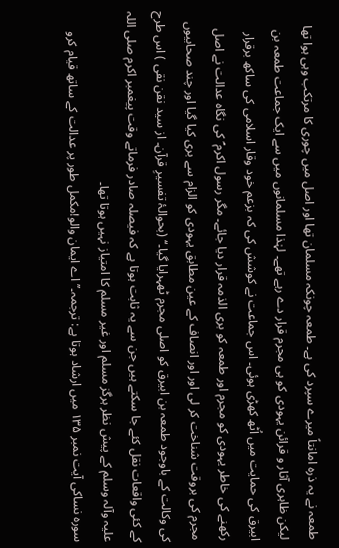طمعہ نے یہ ذرہ امانتاً میرے سپرد کی ہے۔ طمعہ چونکہ مسلمان تھا اور اصل میں چوری کا مرتکب وہی ہوا تھا لیکن ظاہری آثار و قرائن یہودی کو ہی مجرم قرار دے رہے تھے۔ لہٰذا مسلمانوں میں سے ایک جماعت طمعہ بن ابیرق کی حمایت میں اُٹھ کھڑی ہوئی۔ اس جماعت نے کوشش کی کہ بزعم خود وقار اسلامی کی ساکھ برقرار رکھنے کی خاطر یہودی کو مجرم اور طمعہ کو بری الذمہ قرار دیا جائے۔ مگر رسول اکرم ؐ کی نگاہ عدالت نے اصل مجرم کی بروقت شناخت کر لی اور اور انصاف کے عین مطابق یہودی کو الزام سے بری کیا گیا اور چند صحابیوں کی وکالت کے باوجود طمعہ بن ابیرق کو اصلی مجرم ٹھہرایا گیا۔‘‘ (بحوالۂ تفسیرِ قرآن۔ از سید نقن نقی ) اس طرح کے کئی واقعات نقل کئے جا سکتے ہیں جن سے یہ ثابت ہوتا ہے کہ فیصلہ صادر فرماتے وقت پیغمبر اکرم صلی اللہ علیہ وآلہ وسلم کے پیش نظر ہرگز مسلم اور غیر مسلم کا امتیاز نہیں ہوتا تھا۔
سورہ نساکی آیت نمبر ۱۳۵ میں ارشاد ہوتا ہے: ترجمہ۔’’ اے ایمان والو!مکمل طور پر عدالت کے ساتھ قیام کرو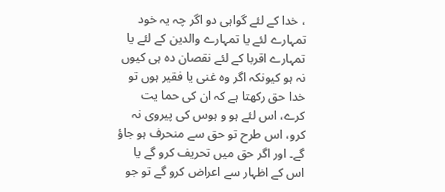، خدا کے لئے گواہی دو اگر چہ یہ خود تمہارے لئے یا تمہارے والدین کے لئے یا تمہارے اقربا کے لئے نقصان دہ ہی کیوں نہ ہو کیونکہ اگر وہ غنی یا فقیر ہوں تو خدا حق رکھتا ہے کہ ان کی حما یت کرے، اس لئے ہو و ہوس کی پیروی نہ کرو، اس طرح تو حق سے منحرف ہو جاؤ گے۔ اور اگر حق میں تحریف کرو گے یا اس کے اظہار سے اعراض کرو گے تو جو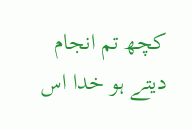کچھ تم انجام دیتے ہو خدا اس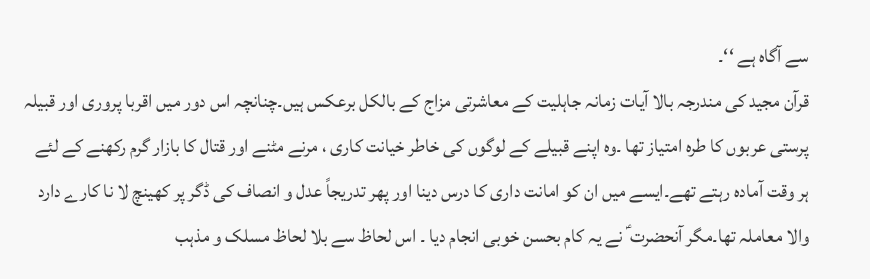سے آگاہ ہے ‘‘۔
قرآن مجید کی مندرجہ بالا آیات زمانہ جاہلیت کے معاشرتی مزاج کے بالکل برعکس ہیں۔چنانچہ اس دور میں اقربا پروری اور قبیلہ پرستی عربوں کا طرہ امتیاز تھا ۔وہ اپنے قبیلے کے لوگوں کی خاطر خیانت کاری ، مرنے مٹنے اور قتال کا بازار گرم رکھنے کے لئے ہر وقت آمادہ رہتے تھے۔ایسے میں ان کو امانت داری کا درس دینا اور پھر تدریجاً عدل و انصاف کی ڈگر پر کھینچ لا نا کارے دارد والا معاملہ تھا۔مگر آنحضرت ؑ نے یہ کام بحسن خوبی انجام دیا ۔ اس لحاظ سے بلا لحاظ مسلک و مذہب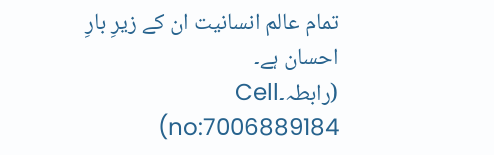تمام عالم انسانیت ان کے زیرِ بارِ احسان ہے۔
(رابطہ۔Cell no:7006889184)